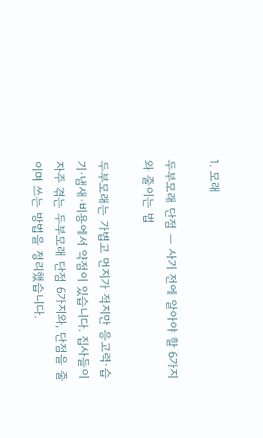1. 모래

두부모래 단점 — 사기 전에 알아야 할 6가지와 줄이는 법

두부모래는 가볍고 먼지가 적지만 응고력·습기·냄새·비용에서 약점이 있습니다. 집사들이 자주 겪는 두부모래 단점 6가지와, 단점을 줄이며 쓰는 방법을 정리했습니다.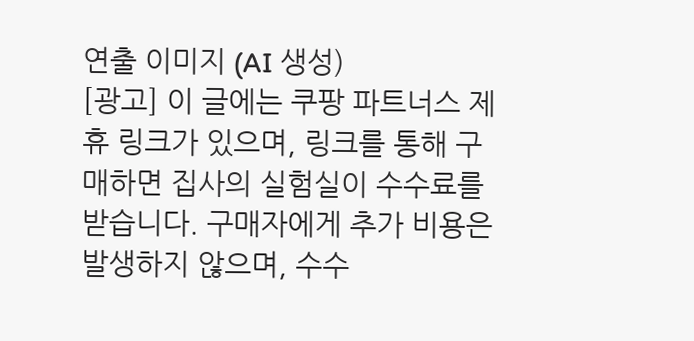연출 이미지 (AI 생성)
[광고] 이 글에는 쿠팡 파트너스 제휴 링크가 있으며, 링크를 통해 구매하면 집사의 실험실이 수수료를 받습니다. 구매자에게 추가 비용은 발생하지 않으며, 수수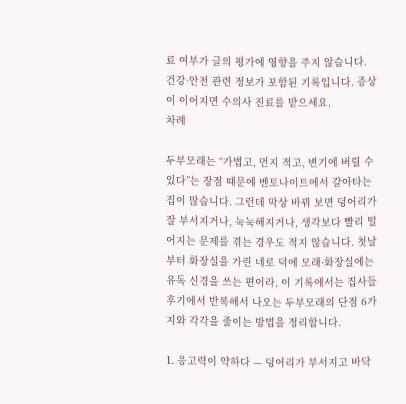료 여부가 글의 평가에 영향을 주지 않습니다.
건강·안전 관련 정보가 포함된 기록입니다. 증상이 이어지면 수의사 진료를 받으세요.
차례

두부모래는 “가볍고, 먼지 적고, 변기에 버릴 수 있다”는 장점 때문에 벤토나이트에서 갈아타는 집이 많습니다. 그런데 막상 바꿔 보면 덩어리가 잘 부서지거나, 눅눅해지거나, 생각보다 빨리 떨어지는 문제를 겪는 경우도 적지 않습니다. 첫날부터 화장실을 가린 네로 덕에 모래·화장실에는 유독 신경을 쓰는 편이라, 이 기록에서는 집사들 후기에서 반복해서 나오는 두부모래의 단점 6가지와 각각을 줄이는 방법을 정리합니다.

1. 응고력이 약하다 — 덩어리가 부서지고 바닥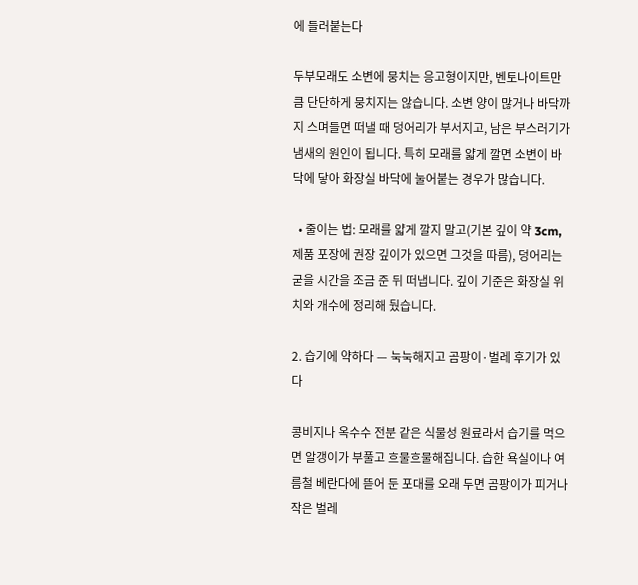에 들러붙는다

두부모래도 소변에 뭉치는 응고형이지만, 벤토나이트만큼 단단하게 뭉치지는 않습니다. 소변 양이 많거나 바닥까지 스며들면 떠낼 때 덩어리가 부서지고, 남은 부스러기가 냄새의 원인이 됩니다. 특히 모래를 얇게 깔면 소변이 바닥에 닿아 화장실 바닥에 눌어붙는 경우가 많습니다.

  • 줄이는 법: 모래를 얇게 깔지 말고(기본 깊이 약 3cm, 제품 포장에 권장 깊이가 있으면 그것을 따름), 덩어리는 굳을 시간을 조금 준 뒤 떠냅니다. 깊이 기준은 화장실 위치와 개수에 정리해 뒀습니다.

2. 습기에 약하다 — 눅눅해지고 곰팡이·벌레 후기가 있다

콩비지나 옥수수 전분 같은 식물성 원료라서 습기를 먹으면 알갱이가 부풀고 흐물흐물해집니다. 습한 욕실이나 여름철 베란다에 뜯어 둔 포대를 오래 두면 곰팡이가 피거나 작은 벌레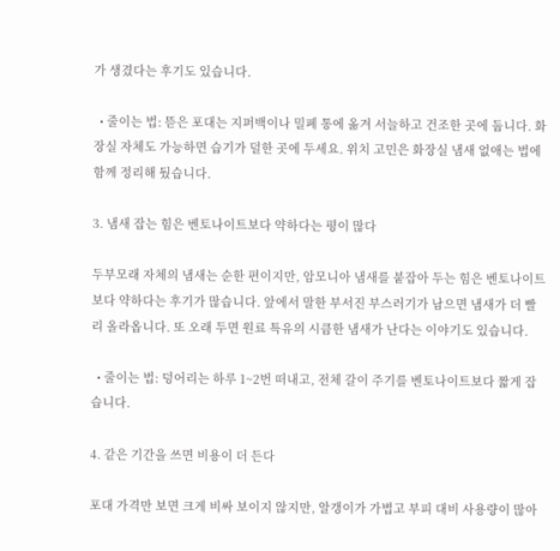가 생겼다는 후기도 있습니다.

  • 줄이는 법: 뜯은 포대는 지퍼백이나 밀폐 통에 옮겨 서늘하고 건조한 곳에 둡니다. 화장실 자체도 가능하면 습기가 덜한 곳에 두세요. 위치 고민은 화장실 냄새 없애는 법에 함께 정리해 뒀습니다.

3. 냄새 잡는 힘은 벤토나이트보다 약하다는 평이 많다

두부모래 자체의 냄새는 순한 편이지만, 암모니아 냄새를 붙잡아 두는 힘은 벤토나이트보다 약하다는 후기가 많습니다. 앞에서 말한 부서진 부스러기가 남으면 냄새가 더 빨리 올라옵니다. 또 오래 두면 원료 특유의 시큼한 냄새가 난다는 이야기도 있습니다.

  • 줄이는 법: 덩어리는 하루 1~2번 떠내고, 전체 갈이 주기를 벤토나이트보다 짧게 잡습니다.

4. 같은 기간을 쓰면 비용이 더 든다

포대 가격만 보면 크게 비싸 보이지 않지만, 알갱이가 가볍고 부피 대비 사용량이 많아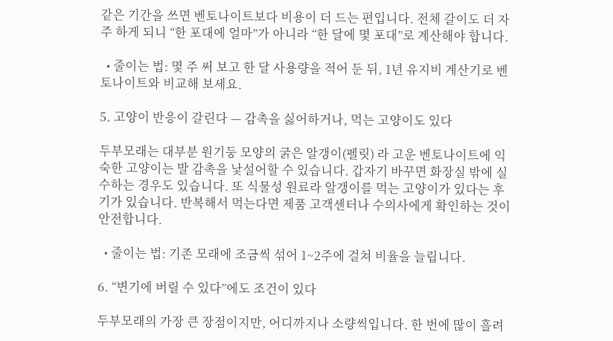같은 기간을 쓰면 벤토나이트보다 비용이 더 드는 편입니다. 전체 갈이도 더 자주 하게 되니 “한 포대에 얼마”가 아니라 “한 달에 몇 포대”로 계산해야 합니다.

  • 줄이는 법: 몇 주 써 보고 한 달 사용량을 적어 둔 뒤, 1년 유지비 계산기로 벤토나이트와 비교해 보세요.

5. 고양이 반응이 갈린다 — 감촉을 싫어하거나, 먹는 고양이도 있다

두부모래는 대부분 원기둥 모양의 굵은 알갱이(펠릿) 라 고운 벤토나이트에 익숙한 고양이는 발 감촉을 낯설어할 수 있습니다. 갑자기 바꾸면 화장실 밖에 실수하는 경우도 있습니다. 또 식물성 원료라 알갱이를 먹는 고양이가 있다는 후기가 있습니다. 반복해서 먹는다면 제품 고객센터나 수의사에게 확인하는 것이 안전합니다.

  • 줄이는 법: 기존 모래에 조금씩 섞어 1~2주에 걸쳐 비율을 늘립니다.

6. “변기에 버릴 수 있다”에도 조건이 있다

두부모래의 가장 큰 장점이지만, 어디까지나 소량씩입니다. 한 번에 많이 흘려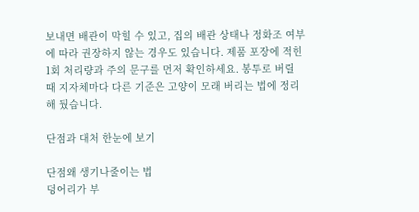보내면 배관이 막힐 수 있고, 집의 배관 상태나 정화조 여부에 따라 권장하지 않는 경우도 있습니다. 제품 포장에 적힌 1회 처리량과 주의 문구를 먼저 확인하세요. 봉투로 버릴 때 지자체마다 다른 기준은 고양이 모래 버리는 법에 정리해 뒀습니다.

단점과 대처 한눈에 보기

단점왜 생기나줄이는 법
덩어리가 부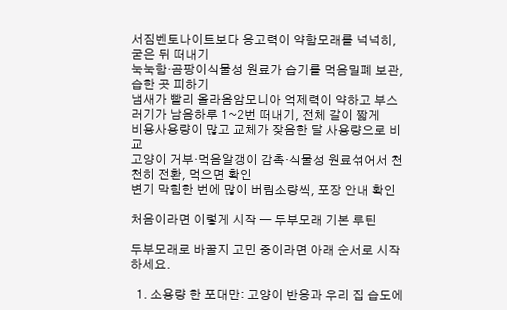서짐벤토나이트보다 응고력이 약함모래를 넉넉히, 굳은 뒤 떠내기
눅눅함·곰팡이식물성 원료가 습기를 먹음밀폐 보관, 습한 곳 피하기
냄새가 빨리 올라옴암모니아 억제력이 약하고 부스러기가 남음하루 1~2번 떠내기, 전체 갈이 짧게
비용사용량이 많고 교체가 잦음한 달 사용량으로 비교
고양이 거부·먹음알갱이 감촉·식물성 원료섞어서 천천히 전환, 먹으면 확인
변기 막힘한 번에 많이 버림소량씩, 포장 안내 확인

처음이라면 이렇게 시작 — 두부모래 기본 루틴

두부모래로 바꿀지 고민 중이라면 아래 순서로 시작하세요.

  1. 소용량 한 포대만: 고양이 반응과 우리 집 습도에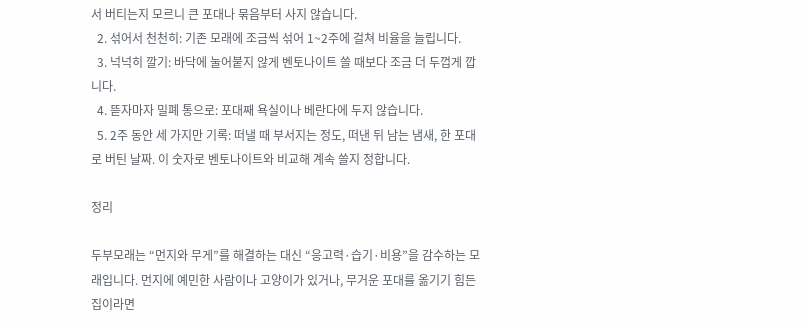서 버티는지 모르니 큰 포대나 묶음부터 사지 않습니다.
  2. 섞어서 천천히: 기존 모래에 조금씩 섞어 1~2주에 걸쳐 비율을 늘립니다.
  3. 넉넉히 깔기: 바닥에 눌어붙지 않게 벤토나이트 쓸 때보다 조금 더 두껍게 깝니다.
  4. 뜯자마자 밀폐 통으로: 포대째 욕실이나 베란다에 두지 않습니다.
  5. 2주 동안 세 가지만 기록: 떠낼 때 부서지는 정도, 떠낸 뒤 남는 냄새, 한 포대로 버틴 날짜. 이 숫자로 벤토나이트와 비교해 계속 쓸지 정합니다.

정리

두부모래는 “먼지와 무게”를 해결하는 대신 “응고력·습기·비용”을 감수하는 모래입니다. 먼지에 예민한 사람이나 고양이가 있거나, 무거운 포대를 옮기기 힘든 집이라면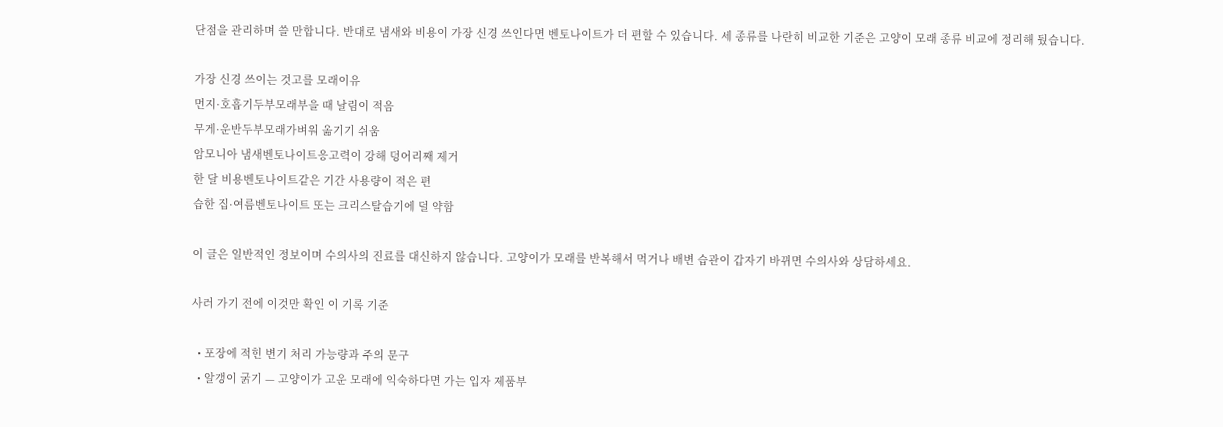단점을 관리하며 쓸 만합니다. 반대로 냄새와 비용이 가장 신경 쓰인다면 벤토나이트가 더 편할 수 있습니다. 세 종류를 나란히 비교한 기준은 고양이 모래 종류 비교에 정리해 뒀습니다.

가장 신경 쓰이는 것고를 모래이유
먼지·호흡기두부모래부을 때 날림이 적음
무게·운반두부모래가벼워 옮기기 쉬움
암모니아 냄새벤토나이트응고력이 강해 덩어리째 제거
한 달 비용벤토나이트같은 기간 사용량이 적은 편
습한 집·여름벤토나이트 또는 크리스탈습기에 덜 약함

이 글은 일반적인 정보이며 수의사의 진료를 대신하지 않습니다. 고양이가 모래를 반복해서 먹거나 배변 습관이 갑자기 바뀌면 수의사와 상담하세요.

사러 가기 전에 이것만 확인 이 기록 기준

  • 포장에 적힌 변기 처리 가능량과 주의 문구
  • 알갱이 굵기 — 고양이가 고운 모래에 익숙하다면 가는 입자 제품부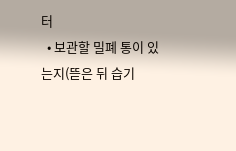터
  • 보관할 밀폐 통이 있는지(뜯은 뒤 습기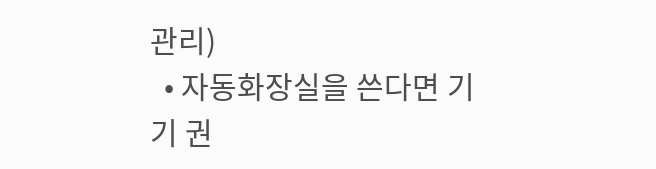관리)
  • 자동화장실을 쓴다면 기기 권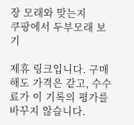장 모래와 맞는지
쿠팡에서 두부모래 보기

제휴 링크입니다. 구매해도 가격은 같고, 수수료가 이 기록의 평가를 바꾸지 않습니다.